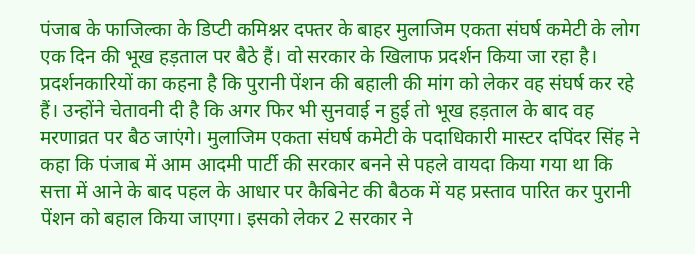पंजाब के फाजिल्का के डिप्टी कमिश्नर दफ्तर के बाहर मुलाजिम एकता संघर्ष कमेटी के लोग एक दिन की भूख हड़ताल पर बैठे हैं। वो सरकार के खिलाफ प्रदर्शन किया जा रहा है। प्रदर्शनकारियों का कहना है कि पुरानी पेंशन की बहाली की मांग को लेकर वह संघर्ष कर रहे हैं। उन्होंने चेतावनी दी है कि अगर फिर भी सुनवाई न हुई तो भूख हड़ताल के बाद वह मरणाव्रत पर बैठ जाएंगे। मुलाजिम एकता संघर्ष कमेटी के पदाधिकारी मास्टर दपिंदर सिंह ने कहा कि पंजाब में आम आदमी पार्टी की सरकार बनने से पहले वायदा किया गया था कि सत्ता में आने के बाद पहल के आधार पर कैबिनेट की बैठक में यह प्रस्ताव पारित कर पुरानी पेंशन को बहाल किया जाएगा। इसको लेकर 2 सरकार ने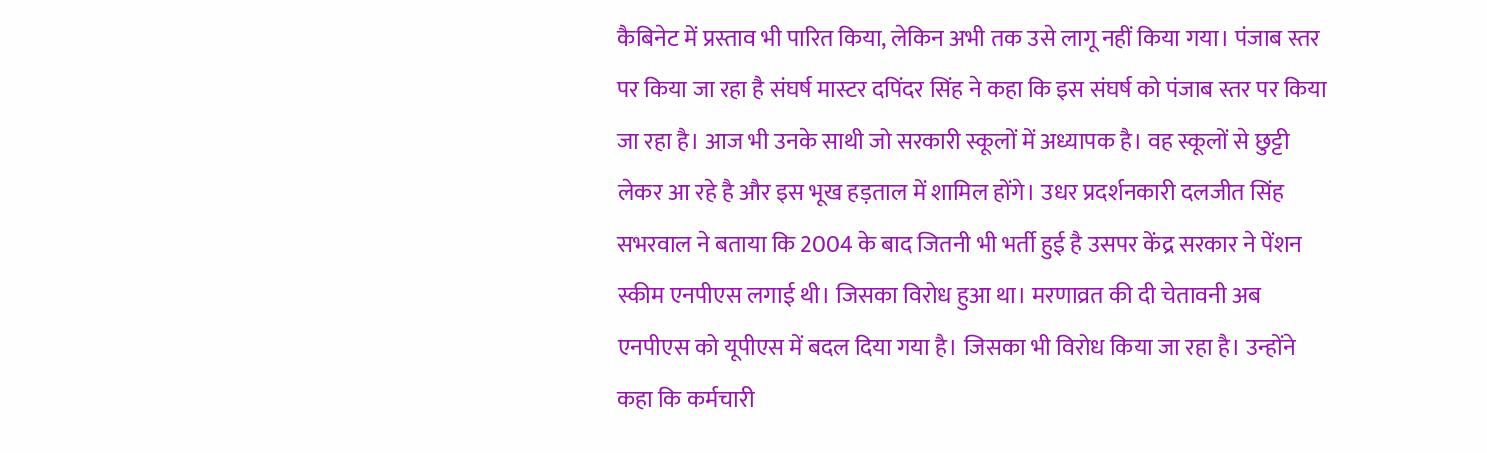कैबिनेट में प्रस्ताव भी पारित किया, लेकिन अभी तक उसे लागू नहीं किया गया। पंजाब स्तर पर किया जा रहा है संघर्ष मास्टर दपिंदर सिंह ने कहा कि इस संघर्ष को पंजाब स्तर पर किया जा रहा है। आज भी उनके साथी जो सरकारी स्कूलों में अध्यापक है। वह स्कूलों से छुट्टी लेकर आ रहे है और इस भूख हड़ताल में शामिल होंगे। उधर प्रदर्शनकारी दलजीत सिंह सभरवाल ने बताया कि 2004 के बाद जितनी भी भर्ती हुई है उसपर केंद्र सरकार ने पेंशन स्कीम एनपीएस लगाई थी। जिसका विरोध हुआ था। मरणाव्रत की दी चेतावनी अब एनपीएस को यूपीएस में बदल दिया गया है। जिसका भी विरोध किया जा रहा है। उन्होंने कहा कि कर्मचारी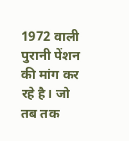1972 वाली पुरानी पेंशन की मांग कर रहे है। जो तब तक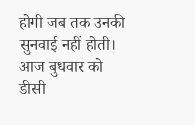होगी जब तक उनकी सुनवाई नहीं होती। आज बुधवार को डीसी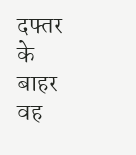दफ्तर के बाहर वह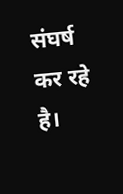संघर्ष कर रहे है।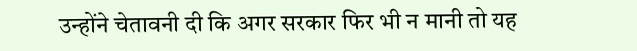उन्होंने चेतावनी दी कि अगर सरकार फिर भी न मानी तो यह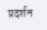प्रदर्शन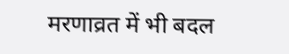मरणाव्रत में भी बदल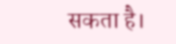सकता है।